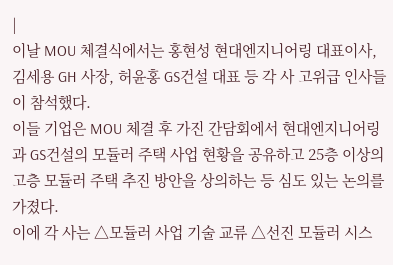|
이날 MOU 체결식에서는 홍현성 현대엔지니어링 대표이사, 김세용 GH 사장, 허윤홍 GS건설 대표 등 각 사 고위급 인사들이 참석했다.
이들 기업은 MOU 체결 후 가진 간담회에서 현대엔지니어링과 GS건설의 모듈러 주택 사업 현황을 공유하고 25층 이상의 고층 모듈러 주택 추진 방안을 상의하는 등 심도 있는 논의를 가졌다.
이에 각 사는 △모듈러 사업 기술 교류 △선진 모듈러 시스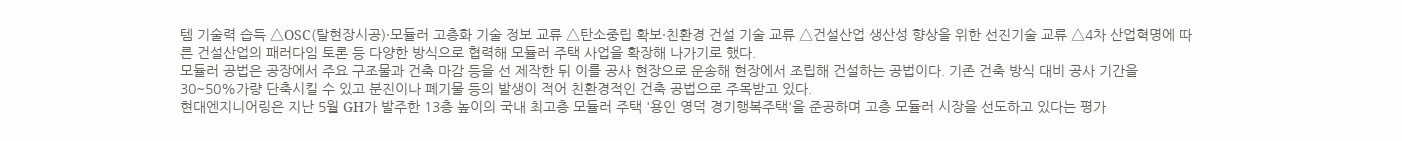템 기술력 습득 △OSC(탈현장시공)·모듈러 고층화 기술 정보 교류 △탄소중립 확보·친환경 건설 기술 교류 △건설산업 생산성 향상을 위한 선진기술 교류 △4차 산업혁명에 따른 건설산업의 패러다임 토론 등 다양한 방식으로 협력해 모듈러 주택 사업을 확장해 나가기로 했다.
모듈러 공법은 공장에서 주요 구조물과 건축 마감 등을 선 제작한 뒤 이를 공사 현장으로 운송해 현장에서 조립해 건설하는 공법이다. 기존 건축 방식 대비 공사 기간을 30~50%가량 단축시킬 수 있고 분진이나 폐기물 등의 발생이 적어 친환경적인 건축 공법으로 주목받고 있다.
현대엔지니어링은 지난 5월 GH가 발주한 13층 높이의 국내 최고층 모듈러 주택 '용인 영덕 경기행복주택'을 준공하며 고층 모듈러 시장을 선도하고 있다는 평가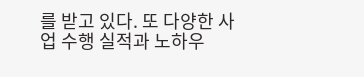를 받고 있다. 또 다양한 사업 수행 실적과 노하우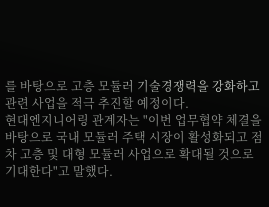를 바탕으로 고층 모듈러 기술경쟁력을 강화하고 관련 사업을 적극 추진할 예정이다.
현대엔지니어링 관계자는 "이번 업무협약 체결을 바탕으로 국내 모듈러 주택 시장이 활성화되고 점차 고층 및 대형 모듈러 사업으로 확대될 것으로 기대한다"고 말했다.